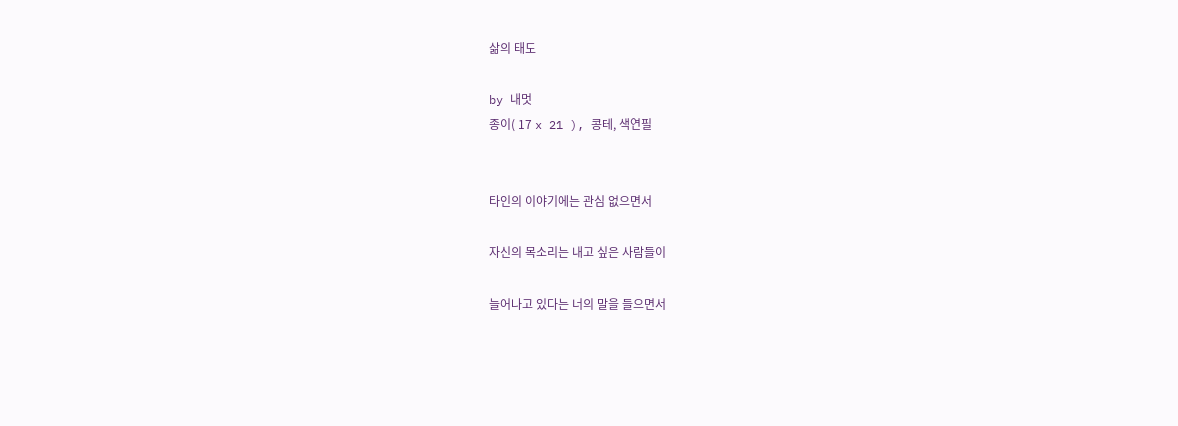삶의 태도

by 내멋
종이( 17 x 21 ), 콩테, 색연필


타인의 이야기에는 관심 없으면서

자신의 목소리는 내고 싶은 사람들이

늘어나고 있다는 너의 말을 들으면서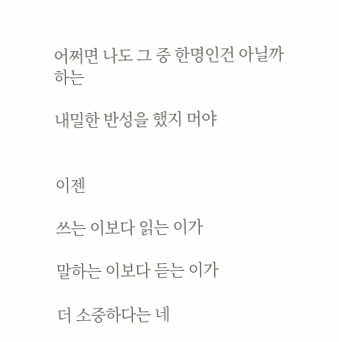어쩌면 나도 그 중 한명인건 아닐까 하는

내밀한 반성을 했지 머야


이젠

쓰는 이보다 읽는 이가

말하는 이보다 듣는 이가

더 소중하다는 네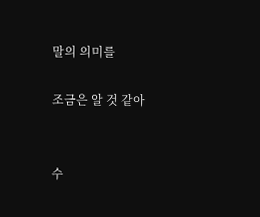말의 의미를

조금은 알 것 같아


수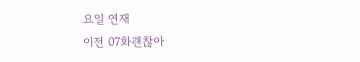요일 연재
이전 07화괜찮아